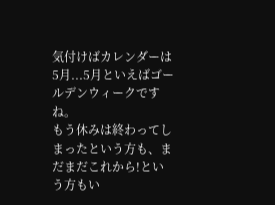気付けばカレンダーは5月...5月といえばゴールデンウィークですね。
もう休みは終わってしまったという方も、まだまだこれから!という方もい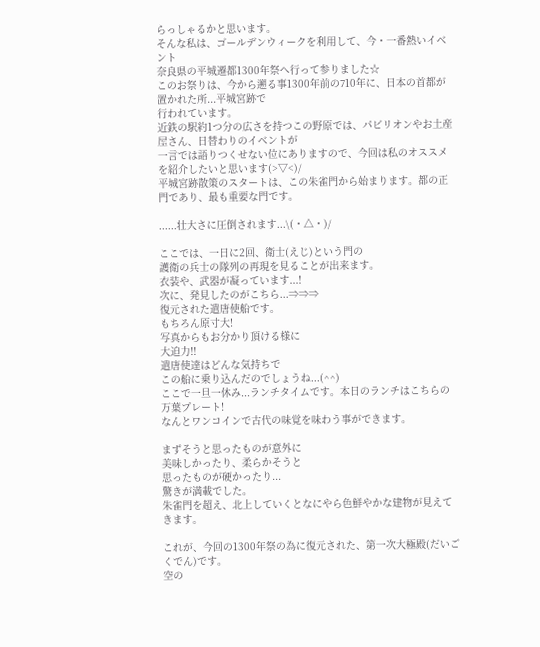らっしゃるかと思います。
そんな私は、ゴールデンウィークを利用して、今・一番熱いイベント
奈良県の平城遷都1300年祭へ行って参りました☆
このお祭りは、今から遡る事1300年前の710年に、日本の首都が置かれた所...平城宮跡で
行われています。
近鉄の駅約1つ分の広さを持つこの野原では、パビリオンやお土産屋さん、日替わりのイベントが
一言では語りつくせない位にありますので、今回は私のオススメを紹介したいと思います(>▽<)/
平城宮跡散策のスタートは、この朱雀門から始まります。都の正門であり、最も重要な門です。

......壮大さに圧倒されます...\(・△・)/

ここでは、一日に2回、衛士(えじ)という門の
護衛の兵士の隊列の再現を見ることが出来ます。
衣装や、武器が凝っています...!
次に、発見したのがこちら...⇒⇒⇒
復元された遣唐使船です。
もちろん原寸大!
写真からもお分かり頂ける様に
大迫力!!
遣唐使達はどんな気持ちで
この船に乗り込んだのでしょうね...(^^)
ここで一旦一休み...ランチタイムです。本日のランチはこちらの万葉プレート!
なんとワンコインで古代の味覚を味わう事ができます。

まずそうと思ったものが意外に
美味しかったり、柔らかそうと
思ったものが硬かったり...
驚きが満載でした。
朱雀門を超え、北上していくとなにやら色鮮やかな建物が見えてきます。

これが、今回の1300年祭の為に復元された、第一次大極殿(だいごくでん)です。
空の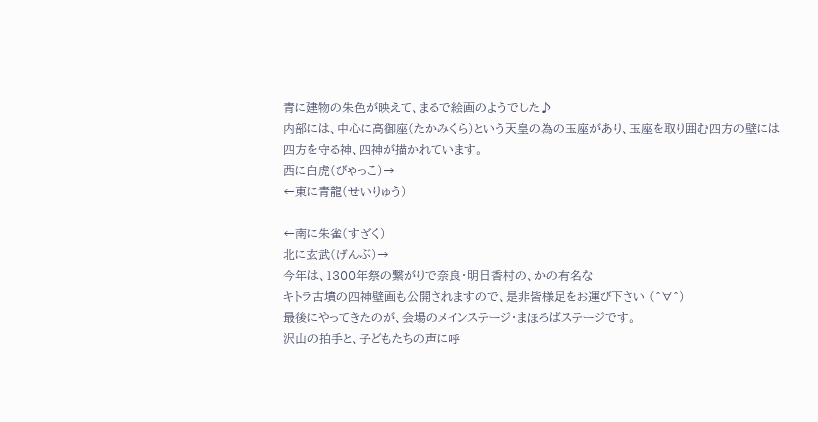青に建物の朱色が映えて、まるで絵画のようでした♪
内部には、中心に高御座(たかみくら)という天皇の為の玉座があり、玉座を取り囲む四方の壁には
四方を守る神、四神が描かれています。
西に白虎(びゃっこ)→
←東に青龍(せいりゅう)

←南に朱雀(すざく)
北に玄武(げんぶ)→
今年は、1300年祭の繋がりで奈良・明日香村の、かの有名な
キトラ古墳の四神壁画も公開されますので、是非皆様足をお運び下さい (^∀^)
最後にやってきたのが、会場のメインステージ・まほろばステージです。
沢山の拍手と、子どもたちの声に呼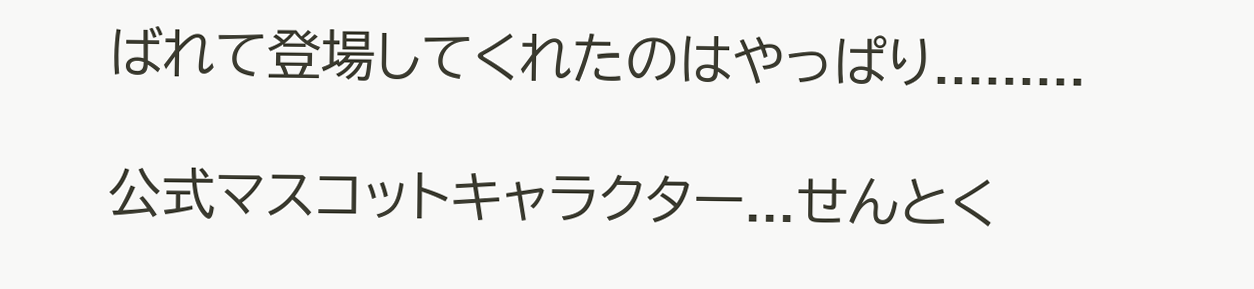ばれて登場してくれたのはやっぱり.........

公式マスコットキャラクター...せんとく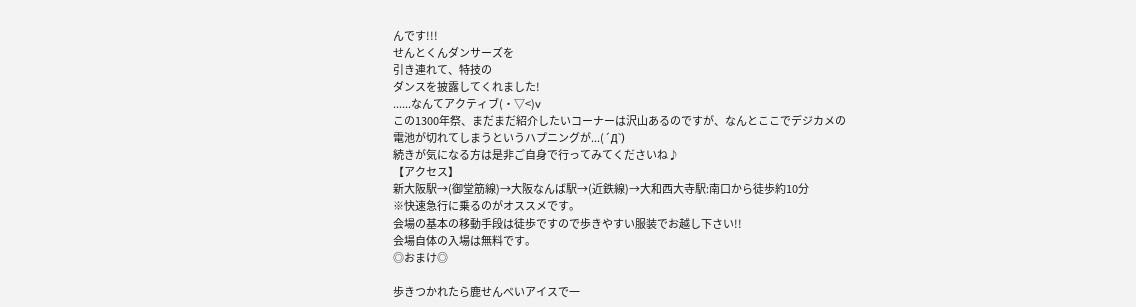んです!!!
せんとくんダンサーズを
引き連れて、特技の
ダンスを披露してくれました!
......なんてアクティブ(・▽<)v
この1300年祭、まだまだ紹介したいコーナーは沢山あるのですが、なんとここでデジカメの
電池が切れてしまうというハプニングが...(´Д`)
続きが気になる方は是非ご自身で行ってみてくださいね♪
【アクセス】
新大阪駅→(御堂筋線)→大阪なんば駅→(近鉄線)→大和西大寺駅:南口から徒歩約10分
※快速急行に乗るのがオススメです。
会場の基本の移動手段は徒歩ですので歩きやすい服装でお越し下さい!!
会場自体の入場は無料です。
◎おまけ◎

歩きつかれたら鹿せんべいアイスで一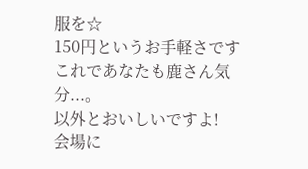服を☆
150円というお手軽さです
これであなたも鹿さん気分...。
以外とおいしいですよ!
会場に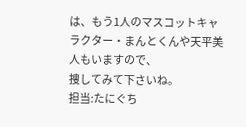は、もう1人のマスコットキャラクター・まんとくんや天平美人もいますので、
捜してみて下さいね。
担当:たにぐち